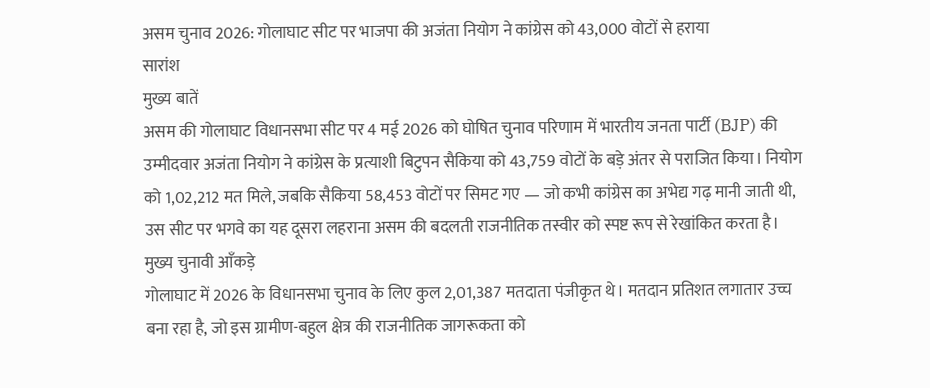असम चुनाव 2026: गोलाघाट सीट पर भाजपा की अजंता नियोग ने कांग्रेस को 43,000 वोटों से हराया
सारांश
मुख्य बातें
असम की गोलाघाट विधानसभा सीट पर 4 मई 2026 को घोषित चुनाव परिणाम में भारतीय जनता पार्टी (BJP) की उम्मीदवार अजंता नियोग ने कांग्रेस के प्रत्याशी बिटुपन सैकिया को 43,759 वोटों के बड़े अंतर से पराजित किया। नियोग को 1,02,212 मत मिले, जबकि सैकिया 58,453 वोटों पर सिमट गए — जो कभी कांग्रेस का अभेद्य गढ़ मानी जाती थी, उस सीट पर भगवे का यह दूसरा लहराना असम की बदलती राजनीतिक तस्वीर को स्पष्ट रूप से रेखांकित करता है।
मुख्य चुनावी आँकड़े
गोलाघाट में 2026 के विधानसभा चुनाव के लिए कुल 2,01,387 मतदाता पंजीकृत थे। मतदान प्रतिशत लगातार उच्च बना रहा है, जो इस ग्रामीण-बहुल क्षेत्र की राजनीतिक जागरूकता को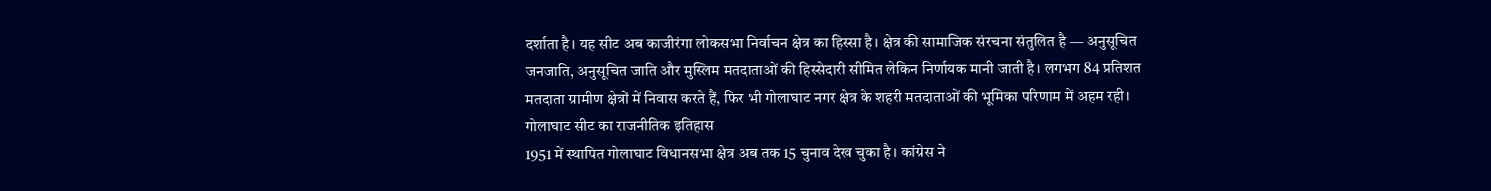दर्शाता है। यह सीट अब काजीरंगा लोकसभा निर्वाचन क्षेत्र का हिस्सा है। क्षेत्र की सामाजिक संरचना संतुलित है — अनुसूचित जनजाति, अनुसूचित जाति और मुस्लिम मतदाताओं की हिस्सेदारी सीमित लेकिन निर्णायक मानी जाती है। लगभग 84 प्रतिशत मतदाता ग्रामीण क्षेत्रों में निवास करते हैं, फिर भी गोलाघाट नगर क्षेत्र के शहरी मतदाताओं की भूमिका परिणाम में अहम रही।
गोलाघाट सीट का राजनीतिक इतिहास
1951 में स्थापित गोलाघाट विधानसभा क्षेत्र अब तक 15 चुनाव देख चुका है। कांग्रेस ने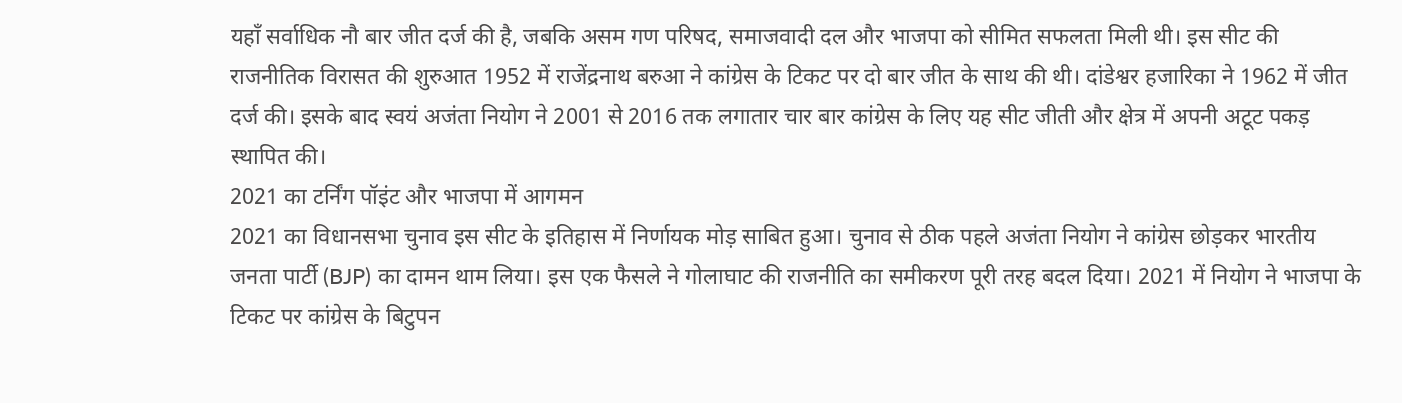यहाँ सर्वाधिक नौ बार जीत दर्ज की है, जबकि असम गण परिषद, समाजवादी दल और भाजपा को सीमित सफलता मिली थी। इस सीट की राजनीतिक विरासत की शुरुआत 1952 में राजेंद्रनाथ बरुआ ने कांग्रेस के टिकट पर दो बार जीत के साथ की थी। दांडेश्वर हजारिका ने 1962 में जीत दर्ज की। इसके बाद स्वयं अजंता नियोग ने 2001 से 2016 तक लगातार चार बार कांग्रेस के लिए यह सीट जीती और क्षेत्र में अपनी अटूट पकड़ स्थापित की।
2021 का टर्निंग पॉइंट और भाजपा में आगमन
2021 का विधानसभा चुनाव इस सीट के इतिहास में निर्णायक मोड़ साबित हुआ। चुनाव से ठीक पहले अजंता नियोग ने कांग्रेस छोड़कर भारतीय जनता पार्टी (BJP) का दामन थाम लिया। इस एक फैसले ने गोलाघाट की राजनीति का समीकरण पूरी तरह बदल दिया। 2021 में नियोग ने भाजपा के टिकट पर कांग्रेस के बिटुपन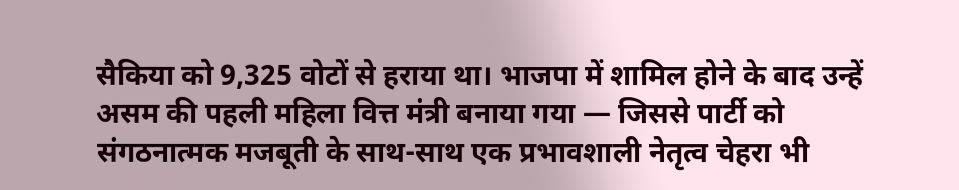सैकिया को 9,325 वोटों से हराया था। भाजपा में शामिल होने के बाद उन्हें असम की पहली महिला वित्त मंत्री बनाया गया — जिससे पार्टी को संगठनात्मक मजबूती के साथ-साथ एक प्रभावशाली नेतृत्व चेहरा भी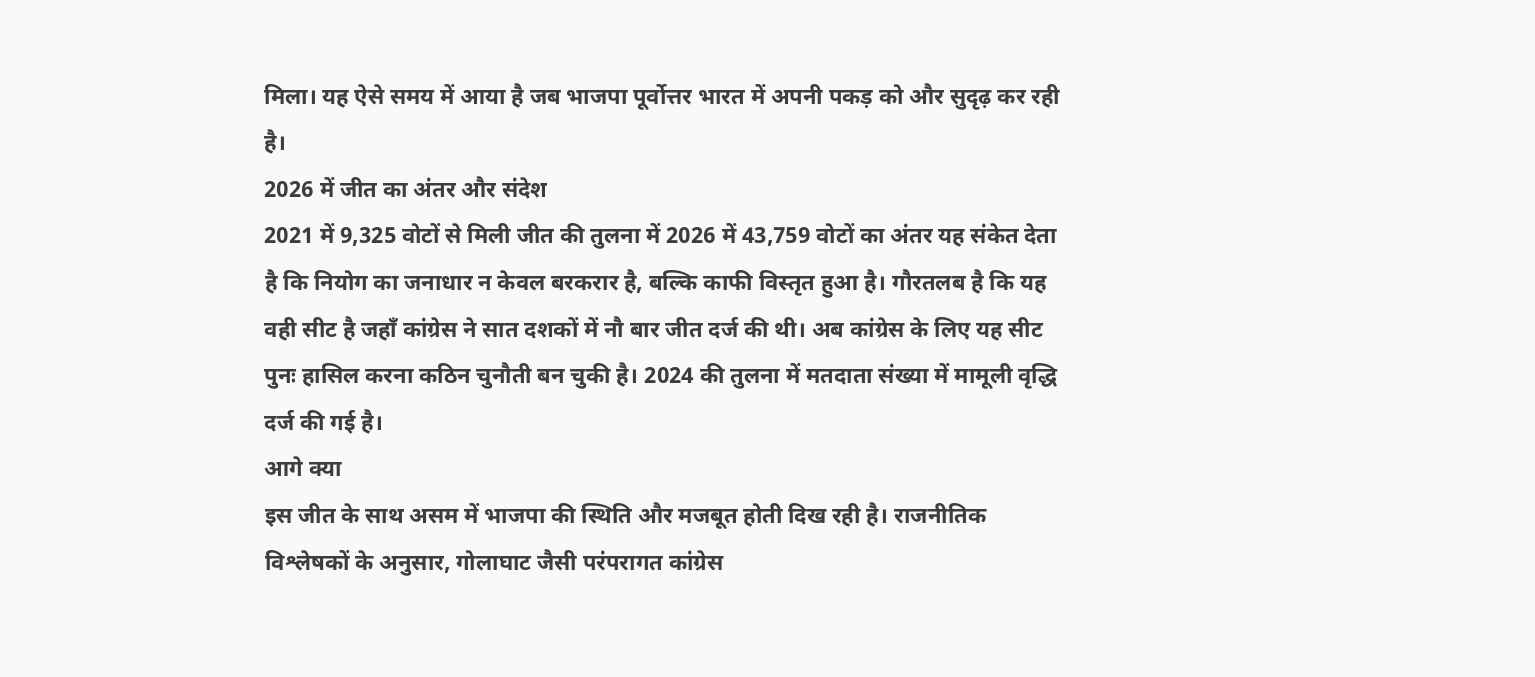मिला। यह ऐसे समय में आया है जब भाजपा पूर्वोत्तर भारत में अपनी पकड़ को और सुदृढ़ कर रही है।
2026 में जीत का अंतर और संदेश
2021 में 9,325 वोटों से मिली जीत की तुलना में 2026 में 43,759 वोटों का अंतर यह संकेत देता है कि नियोग का जनाधार न केवल बरकरार है, बल्कि काफी विस्तृत हुआ है। गौरतलब है कि यह वही सीट है जहाँ कांग्रेस ने सात दशकों में नौ बार जीत दर्ज की थी। अब कांग्रेस के लिए यह सीट पुनः हासिल करना कठिन चुनौती बन चुकी है। 2024 की तुलना में मतदाता संख्या में मामूली वृद्धि दर्ज की गई है।
आगे क्या
इस जीत के साथ असम में भाजपा की स्थिति और मजबूत होती दिख रही है। राजनीतिक विश्लेषकों के अनुसार, गोलाघाट जैसी परंपरागत कांग्रेस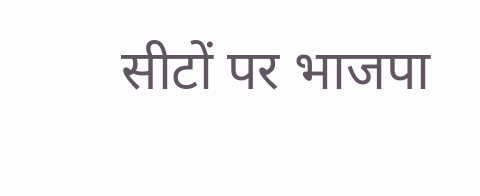सीटों पर भाजपा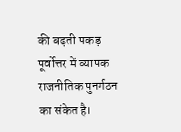की बढ़ती पकड़ पूर्वोत्तर में व्यापक राजनीतिक पुनर्गठन का संकेत है।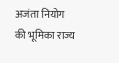अजंता नियोग की भूमिका राज्य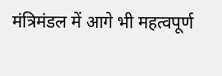मंत्रिमंडल में आगे भी महत्वपूर्ण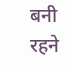बनी रहने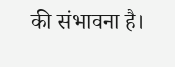की संभावना है।